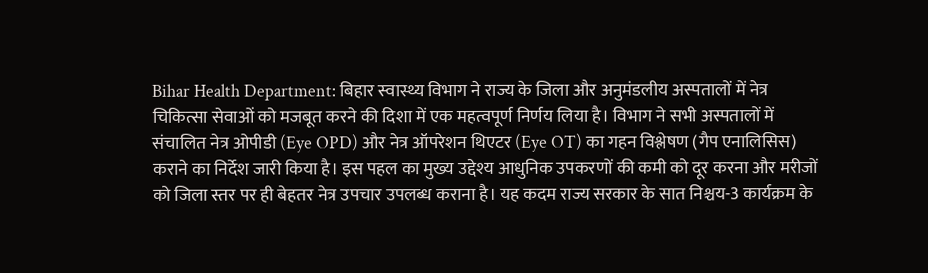Bihar Health Department: बिहार स्वास्थ्य विभाग ने राज्य के जिला और अनुमंडलीय अस्पतालों में नेत्र चिकित्सा सेवाओं को मजबूत करने की दिशा में एक महत्वपूर्ण निर्णय लिया है। विभाग ने सभी अस्पतालों में संचालित नेत्र ओपीडी (Eye OPD) और नेत्र ऑपरेशन थिएटर (Eye OT) का गहन विश्लेषण (गैप एनालिसिस) कराने का निर्देश जारी किया है। इस पहल का मुख्य उद्देश्य आधुनिक उपकरणों की कमी को दूर करना और मरीजों को जिला स्तर पर ही बेहतर नेत्र उपचार उपलब्ध कराना है। यह कदम राज्य सरकार के सात निश्चय-3 कार्यक्रम के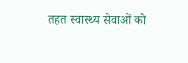तहत स्वास्थ्य सेवाओं को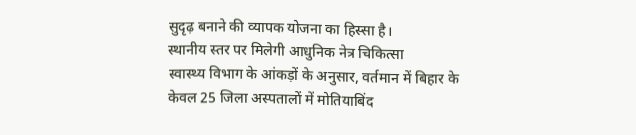सुदृढ़ बनाने की व्यापक योजना का हिस्सा है।
स्थानीय स्तर पर मिलेगी आधुनिक नेत्र चिकित्सा
स्वास्थ्य विभाग के आंकड़ों के अनुसार, वर्तमान में बिहार के केवल 25 जिला अस्पतालों में मोतियाबिंद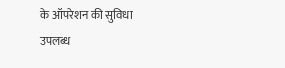के ऑपरेशन की सुविधा उपलब्ध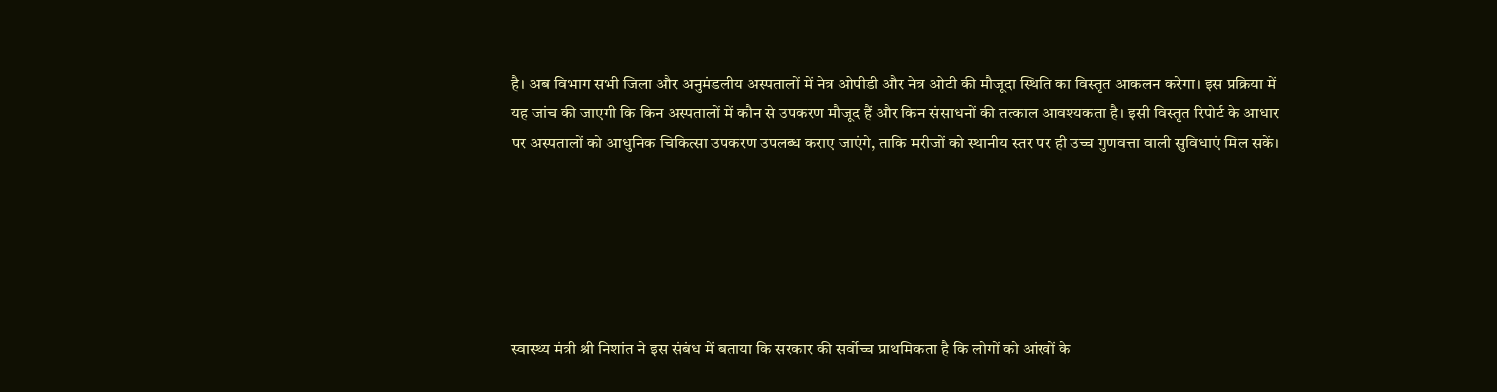है। अब विभाग सभी जिला और अनुमंडलीय अस्पतालों में नेत्र ओपीडी और नेत्र ओटी की मौजूदा स्थिति का विस्तृत आकलन करेगा। इस प्रक्रिया में यह जांच की जाएगी कि किन अस्पतालों में कौन से उपकरण मौजूद हैं और किन संसाधनों की तत्काल आवश्यकता है। इसी विस्तृत रिपोर्ट के आधार पर अस्पतालों को आधुनिक चिकित्सा उपकरण उपलब्ध कराए जाएंगे, ताकि मरीजों को स्थानीय स्तर पर ही उच्च गुणवत्ता वाली सुविधाएं मिल सकें।






स्वास्थ्य मंत्री श्री निशांत ने इस संबंध में बताया कि सरकार की सर्वोच्च प्राथमिकता है कि लोगों को आंखों के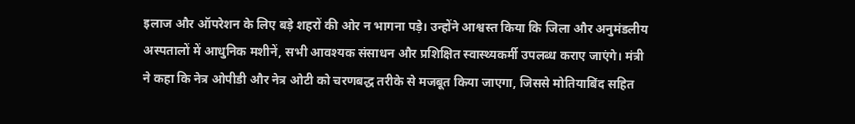इलाज और ऑपरेशन के लिए बड़े शहरों की ओर न भागना पड़े। उन्होंने आश्वस्त किया कि जिला और अनुमंडलीय अस्पतालों में आधुनिक मशीनें, सभी आवश्यक संसाधन और प्रशिक्षित स्वास्थ्यकर्मी उपलब्ध कराए जाएंगे। मंत्री ने कहा कि नेत्र ओपीडी और नेत्र ओटी को चरणबद्ध तरीके से मजबूत किया जाएगा, जिससे मोतियाबिंद सहित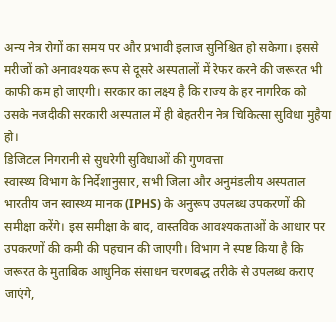अन्य नेत्र रोगों का समय पर और प्रभावी इलाज सुनिश्चित हो सकेगा। इससे मरीजों को अनावश्यक रूप से दूसरे अस्पतालों में रेफर करने की जरूरत भी काफी कम हो जाएगी। सरकार का लक्ष्य है कि राज्य के हर नागरिक को उसके नजदीकी सरकारी अस्पताल में ही बेहतरीन नेत्र चिकित्सा सुविधा मुहैया हो।
डिजिटल निगरानी से सुधरेगी सुविधाओं की गुणवत्ता
स्वास्थ्य विभाग के निर्देशानुसार, सभी जिला और अनुमंडलीय अस्पताल भारतीय जन स्वास्थ्य मानक (IPHS) के अनुरूप उपलब्ध उपकरणों की समीक्षा करेंगे। इस समीक्षा के बाद, वास्तविक आवश्यकताओं के आधार पर उपकरणों की कमी की पहचान की जाएगी। विभाग ने स्पष्ट किया है कि जरूरत के मुताबिक आधुनिक संसाधन चरणबद्ध तरीके से उपलब्ध कराए जाएंगे,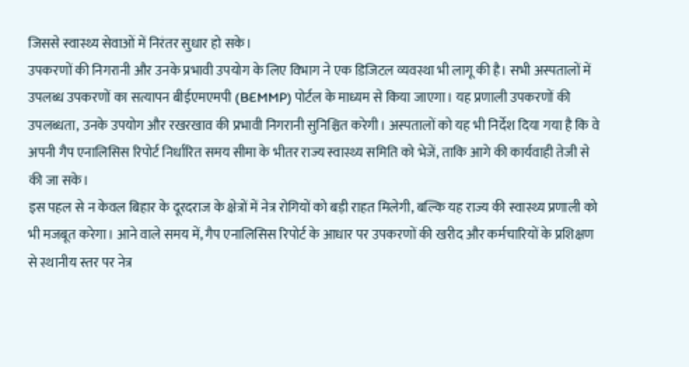जिससे स्वास्थ्य सेवाओं में निरंतर सुधार हो सके।
उपकरणों की निगरानी और उनके प्रभावी उपयोग के लिए विभाग ने एक डिजिटल व्यवस्था भी लागू की है। सभी अस्पतालों में उपलब्ध उपकरणों का सत्यापन बीईएमएमपी (BEMMP) पोर्टल के माध्यम से किया जाएगा। यह प्रणाली उपकरणों की उपलब्धता, उनके उपयोग और रखरखाव की प्रभावी निगरानी सुनिश्चित करेगी। अस्पतालों को यह भी निर्देश दिया गया है कि वे अपनी गैप एनालिसिस रिपोर्ट निर्धारित समय सीमा के भीतर राज्य स्वास्थ्य समिति को भेजें, ताकि आगे की कार्यवाही तेजी से की जा सके।
इस पहल से न केवल बिहार के दूरदराज के क्षेत्रों में नेत्र रोगियों को बड़ी राहत मिलेगी, बल्कि यह राज्य की स्वास्थ्य प्रणाली को भी मजबूत करेगा। आने वाले समय में, गैप एनालिसिस रिपोर्ट के आधार पर उपकरणों की खरीद और कर्मचारियों के प्रशिक्षण से स्थानीय स्तर पर नेत्र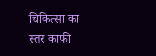चिकित्सा का स्तर काफी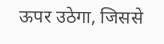ऊपर उठेगा, जिससे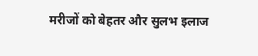मरीजों को बेहतर और सुलभ इलाज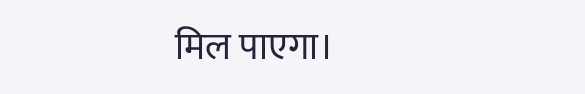मिल पाएगा।